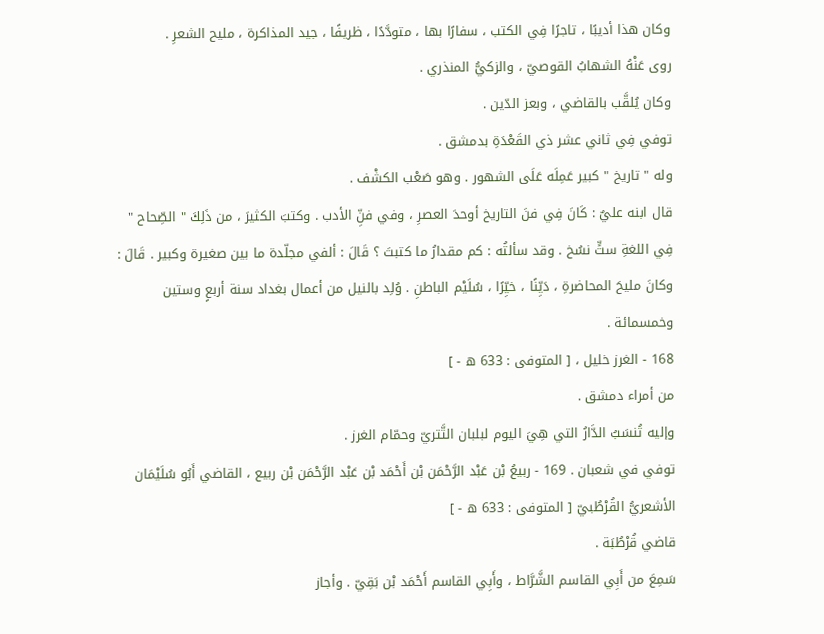وكان هذا أديبًا ، تاجرًا فِي الكتب ، سفارًا بها ، متودَّدًا ، ظريفًا ، جيد المذاكرة ، مليح الشعرِ .
روى عَنْهُ الشهابُ القوصيّ ، والزكيُّ المنذري .
وكان يُلقَّب بالقاضي ، وبعز الدّين .
توفي فِي ثاني عشر ذي القَعْدَةِ بدمشق .
وله " تاريخ " كبير عَمِلَه عَلَى الشهور . وهو صَعْب الكشْف .
قال ابنه عليٌ : كَانَ فِي فنَ التاريخ أوحدَ العصرِ ، وفي فنِّ الأدب . وكتبَ الكثيرَ ، من ذَلِكَ " الصِّحاح " فِي اللغةِ ستٍّ نسُخ . وقد سألتُه : كم مقدارُ ما كتبتَ ؟ قَالَ : ألفي مجلّدة ما بين صغيرة وكبير . قَالَ : وكانَ مليحَ المحاضرةِ ، دَيِّنًا ، خيِّرًا ، سُلَيْم الباطنِ . وُلِد بالنيل من أعمال بغداد سنة أربعٍ وستين وخمسمائة .
168 - الغرز خليل ، [ المتوفى : 633 ه - ]
من أمراء دمشق .
وإليه تُنسَبُ الدَّارُ التي هِيَ اليوم لبلبان التَّتريّ وحمّام الغرز .
توفي في شعبان . 169 - ربيعُ بْن عَبْد الرَّحْمَن بْن أَحْمَد بْن عَبْد الرَّحْمَن بْن ربيع ، القاضي أَبُو سُلَيْمَان الأشعريُّ القُرْطُبيّ [ المتوفى : 633 ه - ]
قاضي قُرْطُبَة .
سَمِعَ من أَبِي القاسم الشَّرَّاط ، وأَبِي القاسم أَحْمَد بْن بَقِيّ . وأجاز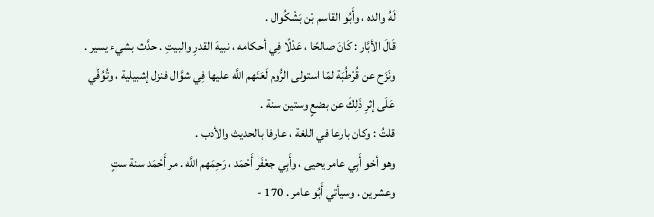لَهُ والده ، وأَبُو القاسم بْن بَشْكُوال .
قَالَ الأبَّار : كَانَ صالحًا ، عَدْلًا فِي أحكامه ، نبيهَ القدرِ والبيتِ . حدَّث بشيء يسير . ونَزَح عن قُرْطُبَة لمّا استولى الرُّوم لَعَنَهم اللَّه عليها فِي شوَّال فنزل إشبيلية ، وتُوُفّي عَلَى إثرِ ذَلِكَ عن بضعٍ وستين سنة .
قلتُ : وكان بارعا في اللغة ، عارفا بالحديث والأدب .
وهو أخو أَبِي عامر يحيى ، وأَبِي جعْفَر أَحْمَد ، رَحِمَهم اللَّه . مر أَحْمَد سنة ستٍ وعشرين . وسيأتي أَبُو عامر . 170 -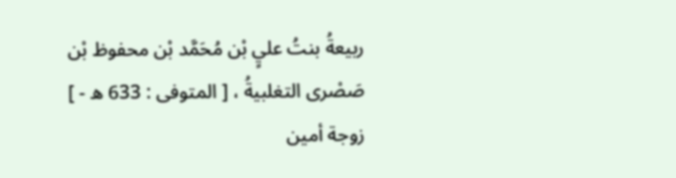ربيعةُ بنتُ عليٍ بْن مُحَمَّد بْن محفوظ بْن صَصْرى التغلبيةُ ، [ المتوفى : 633 ه - ]
زوجة أمين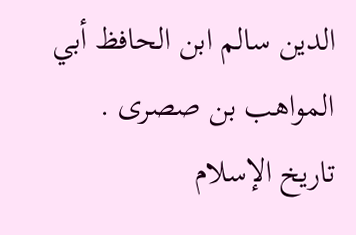الدين سالم ابن الحافظ أبي المواهب بن صصرى .
تاريخ الإسلام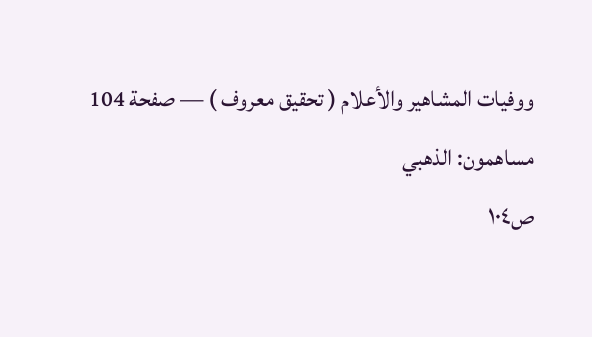ووفيات المشاهير والأعلام ( تحقيق معروف ) — صفحة 104
مساهمون: الذهبي
ص١٠٤